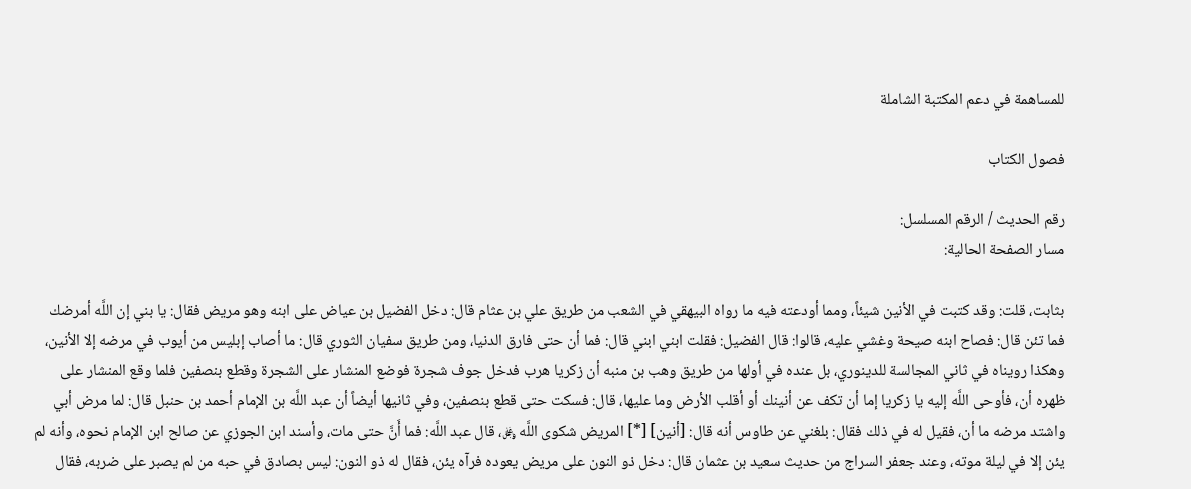للمساهمة في دعم المكتبة الشاملة

فصول الكتاب

رقم الحديث / الرقم المسلسل:
مسار الصفحة الحالية:

بثابت، قلت: وقد كتبت في الأنين شيئاً، ومما أودعته فيه ما رواه البيهقي في الشعب من طريق علي بن عثام قال: دخل الفضيل بن عياض على ابنه وهو مريض فقال: يا بني إن اللَّه أمرضك فما تئن قال: فصاح ابنه صيحة وغشي عليه، قالوا: قال الفضيل: فقلت ابني ابني قال: فما أن حتى فارق الدنيا، ومن طريق سفيان الثوري قال: ما أصاب إبليس من أيوب في مرضه إلا الأنين، وهكذا رويناه في ثاني المجالسة للدينوري، بل عنده في أولها من طريق وهب بن منبه أن زكريا هرب فدخل جوف شجرة فوضع المنشار على الشجرة وقطع بنصفين فلما وقع المنشار على ظهره أن، فأوحى اللَّه إليه يا زكريا إما أن تكف عن أنينك أو أقلب الأرض وما عليها، قال: فسكت حتى قطع بنصفين، وفي ثانيها أيضاً أن عبد اللَّه بن الإمام أحمد بن حنبل قال: لما مرض أبي واشتد مرضه ما أن، فقيل له في ذلك فقال: بلغني عن طاوس أنه قال: [أنين] [*] المريض شكوى اللَّه ﷿، قال عبد اللَّه: فما أَنَّ حتى مات، وأسند ابن الجوزي عن صالح ابن الإمام نحوه، وأنه لم يئن إلا في ليلة موته، وعند جعفر السراج من حديث سعيد بن عثمان قال: دخل ذو النون على مريض يعوده فرآه يئن، فقال له ذو النون: ليس بصادق في حبه من لم يصبر على ضربه، فقال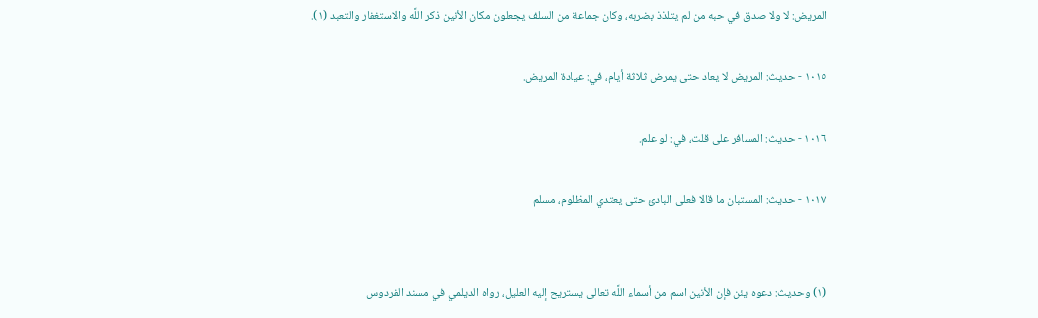المريض: لا ولا صدق في حبه من لم يتلذذ بضربه، وكان جماعة من السلف يجعلون مكان الأنين ذكر اللَّه والاستغفار والتعبد (١).

١٠١٥ - حديث: المريض لا يعاد حتى يمرض ثلاثة أيام، في: عيادة المريض.

١٠١٦ - حديث: المسافر على قلت، في: لو علم.

١٠١٧ - حديث: المستبان ما قالا فعلى البادئ حتى يعتدي المظلوم، مسلم


(١) وحديث: دعوه يئن فإن الأنين اسم من أسماء اللَّه تعالى يستريح إليه العليل، رواه الديلمي في مسند الفردوس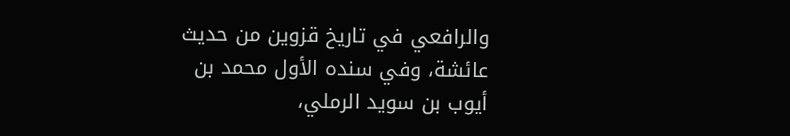والرافعي في تاريخ قزوين من حديث عائشة، وفي سنده الأول محمد بن أيوب بن سويد الرملي،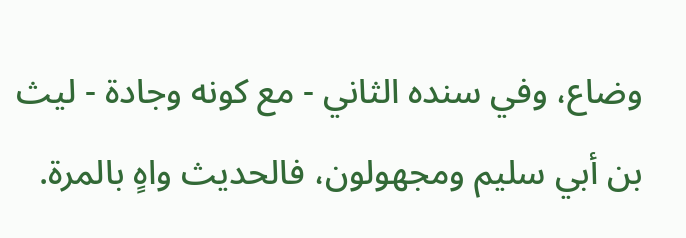وضاع، وفي سنده الثاني - مع كونه وجادة - ليث بن أبي سليم ومجهولون، فالحديث واهٍ بالمرة.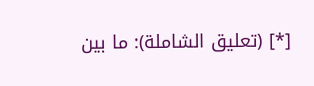[*] (تعليق الشاملة): ما بين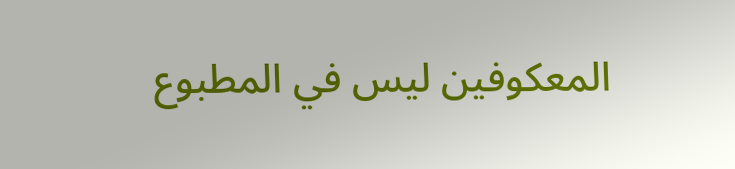المعكوفين ليس في المطبوع